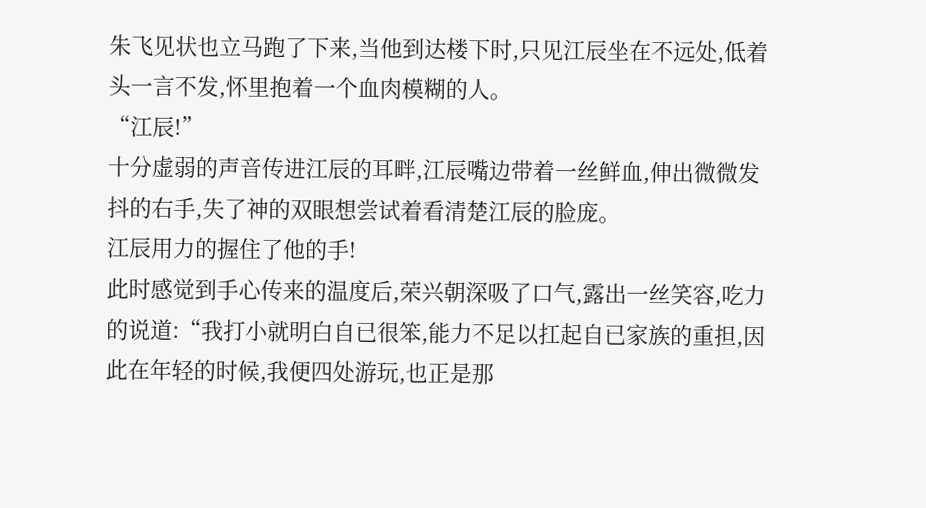朱飞见状也立马跑了下来,当他到达楼下时,只见江辰坐在不远处,低着头一言不发,怀里抱着一个血肉模糊的人。
“江辰!”
十分虚弱的声音传进江辰的耳畔,江辰嘴边带着一丝鲜血,伸出微微发抖的右手,失了神的双眼想尝试着看清楚江辰的脸庞。
江辰用力的握住了他的手!
此时感觉到手心传来的温度后,荣兴朝深吸了口气,露出一丝笑容,吃力的说道:“我打小就明白自已很笨,能力不足以扛起自已家族的重担,因此在年轻的时候,我便四处游玩,也正是那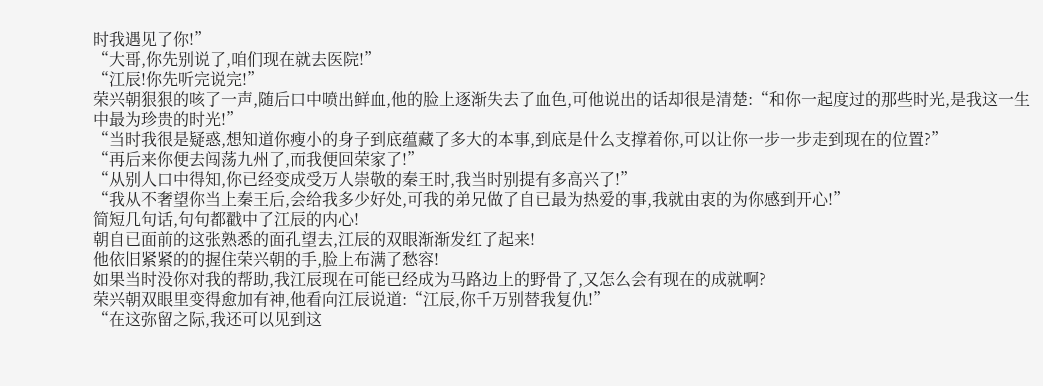时我遇见了你!”
“大哥,你先别说了,咱们现在就去医院!”
“江辰!你先听完说完!”
荣兴朝狠狠的咳了一声,随后口中喷出鲜血,他的脸上逐渐失去了血色,可他说出的话却很是清楚:“和你一起度过的那些时光,是我这一生中最为珍贵的时光!”
“当时我很是疑惑,想知道你瘦小的身子到底蕴藏了多大的本事,到底是什么支撑着你,可以让你一步一步走到现在的位置?”
“再后来你便去闯荡九州了,而我便回荣家了!”
“从别人口中得知,你已经变成受万人崇敬的秦王时,我当时别提有多高兴了!”
“我从不奢望你当上秦王后,会给我多少好处,可我的弟兄做了自已最为热爱的事,我就由衷的为你感到开心!”
简短几句话,句句都戳中了江辰的内心!
朝自已面前的这张熟悉的面孔望去,江辰的双眼渐渐发红了起来!
他依旧紧紧的的握住荣兴朝的手,脸上布满了愁容!
如果当时没你对我的帮助,我江辰现在可能已经成为马路边上的野骨了,又怎么会有现在的成就啊?
荣兴朝双眼里变得愈加有神,他看向江辰说道:“江辰,你千万别替我复仇!”
“在这弥留之际,我还可以见到这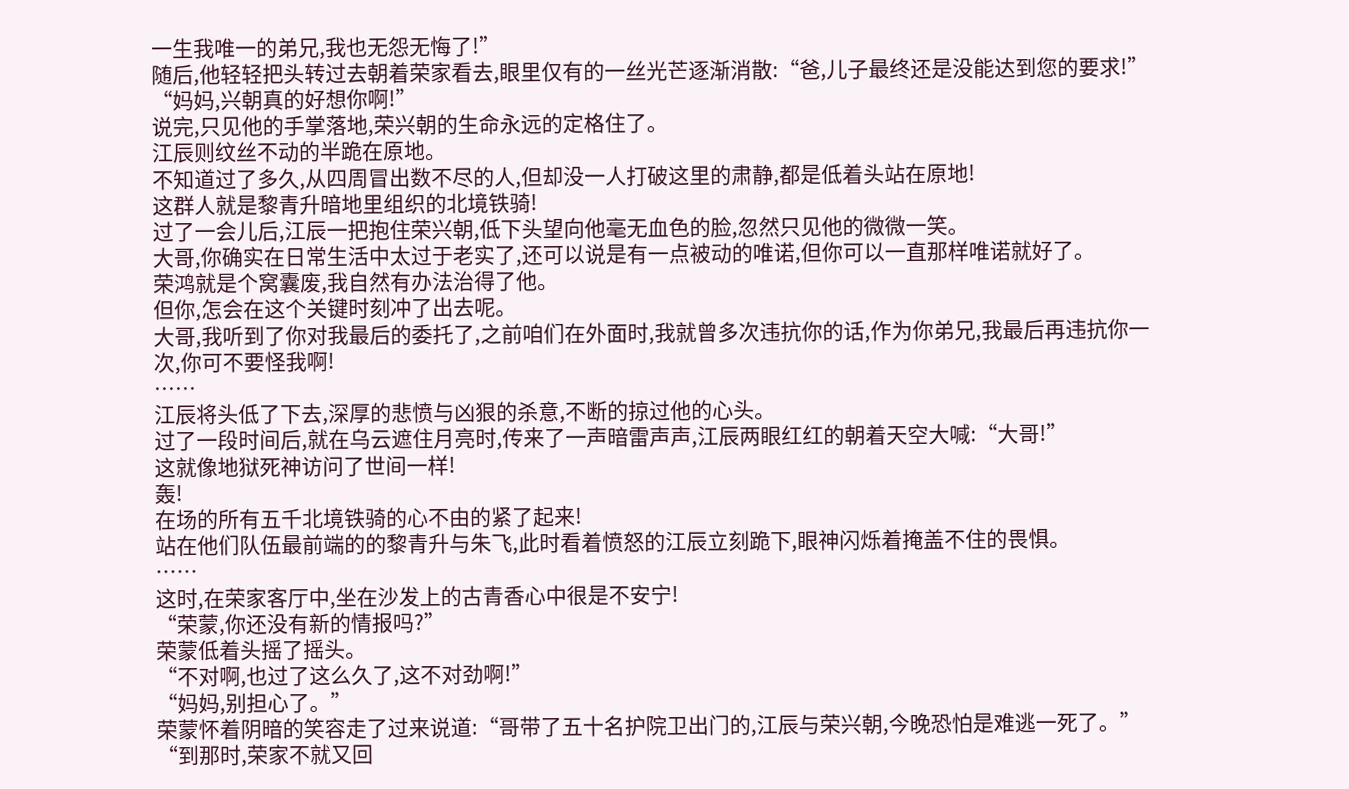一生我唯一的弟兄,我也无怨无悔了!”
随后,他轻轻把头转过去朝着荣家看去,眼里仅有的一丝光芒逐渐消散:“爸,儿子最终还是没能达到您的要求!”
“妈妈,兴朝真的好想你啊!”
说完,只见他的手掌落地,荣兴朝的生命永远的定格住了。
江辰则纹丝不动的半跪在原地。
不知道过了多久,从四周冒出数不尽的人,但却没一人打破这里的肃静,都是低着头站在原地!
这群人就是黎青升暗地里组织的北境铁骑!
过了一会儿后,江辰一把抱住荣兴朝,低下头望向他毫无血色的脸,忽然只见他的微微一笑。
大哥,你确实在日常生活中太过于老实了,还可以说是有一点被动的唯诺,但你可以一直那样唯诺就好了。
荣鸿就是个窝囊废,我自然有办法治得了他。
但你,怎会在这个关键时刻冲了出去呢。
大哥,我听到了你对我最后的委托了,之前咱们在外面时,我就曾多次违抗你的话,作为你弟兄,我最后再违抗你一次,你可不要怪我啊!
……
江辰将头低了下去,深厚的悲愤与凶狠的杀意,不断的掠过他的心头。
过了一段时间后,就在乌云遮住月亮时,传来了一声暗雷声声,江辰两眼红红的朝着天空大喊:“大哥!”
这就像地狱死神访问了世间一样!
轰!
在场的所有五千北境铁骑的心不由的紧了起来!
站在他们队伍最前端的的黎青升与朱飞,此时看着愤怒的江辰立刻跪下,眼神闪烁着掩盖不住的畏惧。
……
这时,在荣家客厅中,坐在沙发上的古青香心中很是不安宁!
“荣蒙,你还没有新的情报吗?”
荣蒙低着头摇了摇头。
“不对啊,也过了这么久了,这不对劲啊!”
“妈妈,别担心了。”
荣蒙怀着阴暗的笑容走了过来说道:“哥带了五十名护院卫出门的,江辰与荣兴朝,今晚恐怕是难逃一死了。”
“到那时,荣家不就又回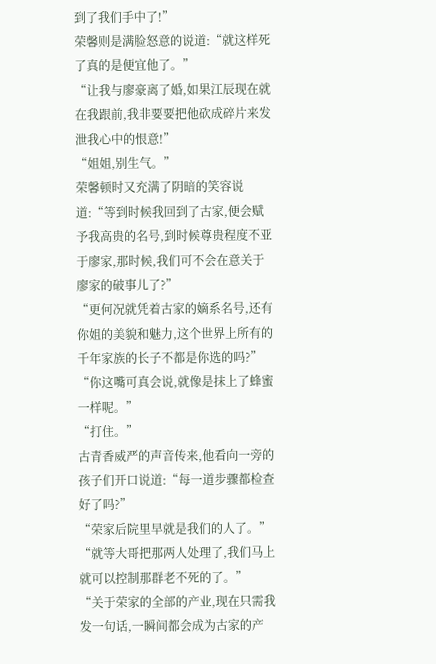到了我们手中了!”
荣馨则是满脸怒意的说道:“就这样死了真的是便宜他了。”
“让我与廖豪离了婚,如果江辰现在就在我跟前,我非要要把他砍成碎片来发泄我心中的恨意!”
“姐姐,别生气。”
荣馨顿时又充满了阴暗的笑容说道:“等到时候我回到了古家,便会赋予我高贵的名号,到时候尊贵程度不亚于廖家,那时候,我们可不会在意关于廖家的破事儿了?”
“更何况就凭着古家的嫡系名号,还有你姐的美貌和魅力,这个世界上所有的千年家族的长子不都是你选的吗?”
“你这嘴可真会说,就像是抹上了蜂蜜一样呢。”
“打住。”
古青香威严的声音传来,他看向一旁的孩子们开口说道:“每一道步骤都检查好了吗?”
“荣家后院里早就是我们的人了。”
“就等大哥把那两人处理了,我们马上就可以控制那群老不死的了。”
“关于荣家的全部的产业,现在只需我发一句话,一瞬间都会成为古家的产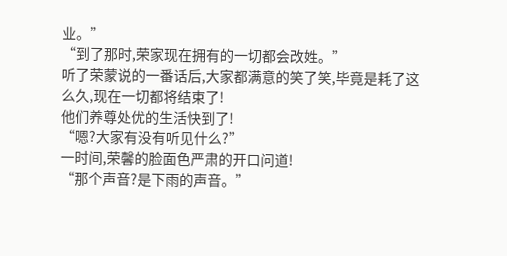业。”
“到了那时,荣家现在拥有的一切都会改姓。”
听了荣蒙说的一番话后,大家都满意的笑了笑,毕竟是耗了这么久,现在一切都将结束了!
他们养尊处优的生活快到了!
“嗯?大家有没有听见什么?”
一时间,荣馨的脸面色严肃的开口问道!
“那个声音?是下雨的声音。”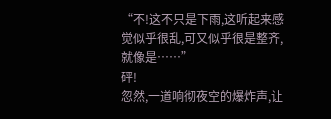“不!这不只是下雨,这听起来感觉似乎很乱,可又似乎很是整齐,就像是……”
砰!
忽然,一道响彻夜空的爆炸声,让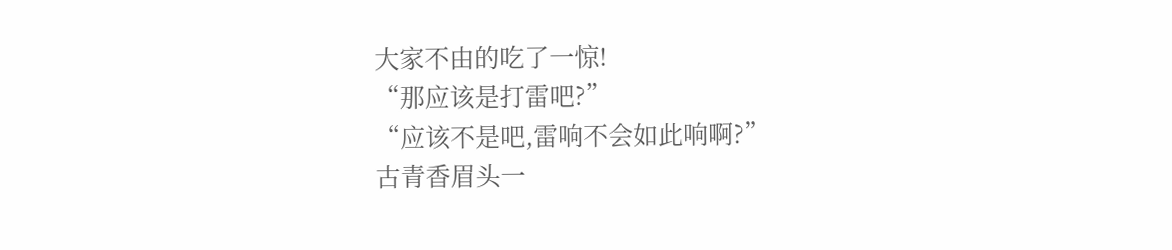大家不由的吃了一惊!
“那应该是打雷吧?”
“应该不是吧,雷响不会如此响啊?”
古青香眉头一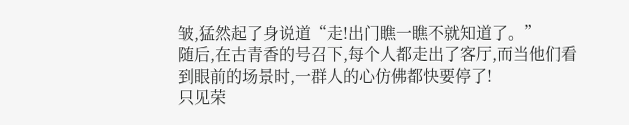皱,猛然起了身说道“走!出门瞧一瞧不就知道了。”
随后,在古青香的号召下,每个人都走出了客厅,而当他们看到眼前的场景时,一群人的心仿佛都快要停了!
只见荣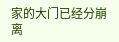家的大门已经分崩离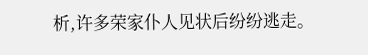析,许多荣家仆人见状后纷纷逃走。